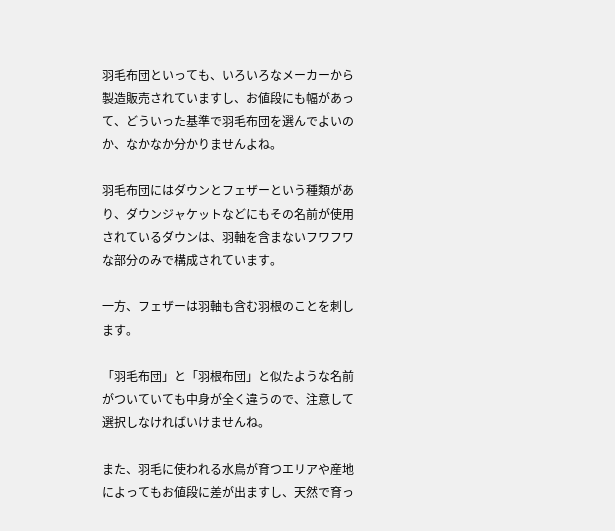羽毛布団といっても、いろいろなメーカーから製造販売されていますし、お値段にも幅があって、どういった基準で羽毛布団を選んでよいのか、なかなか分かりませんよね。

羽毛布団にはダウンとフェザーという種類があり、ダウンジャケットなどにもその名前が使用されているダウンは、羽軸を含まないフワフワな部分のみで構成されています。

一方、フェザーは羽軸も含む羽根のことを刺します。

「羽毛布団」と「羽根布団」と似たような名前がついていても中身が全く違うので、注意して選択しなければいけませんね。

また、羽毛に使われる水鳥が育つエリアや産地によってもお値段に差が出ますし、天然で育っ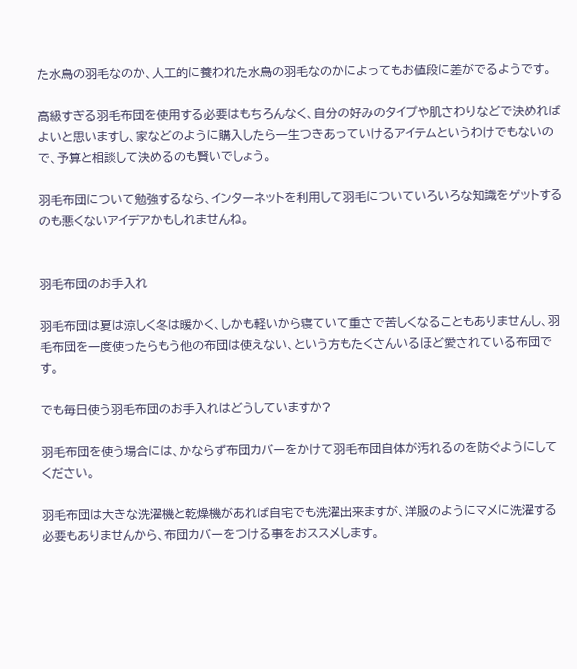た水鳥の羽毛なのか、人工的に養われた水鳥の羽毛なのかによってもお値段に差がでるようです。

高級すぎる羽毛布団を使用する必要はもちろんなく、自分の好みのタイプや肌さわりなどで決めればよいと思いますし、家などのように購入したら一生つきあっていけるアイテムというわけでもないので、予算と相談して決めるのも賢いでしょう。

羽毛布団について勉強するなら、インターネットを利用して羽毛についていろいろな知識をゲットするのも悪くないアイデアかもしれませんね。


羽毛布団のお手入れ

羽毛布団は夏は涼しく冬は暖かく、しかも軽いから寝ていて重さで苦しくなることもありませんし、羽毛布団を一度使ったらもう他の布団は使えない、という方もたくさんいるほど愛されている布団です。

でも毎日使う羽毛布団のお手入れはどうしていますか?

羽毛布団を使う場合には、かならず布団カバーをかけて羽毛布団自体が汚れるのを防ぐようにしてください。

羽毛布団は大きな洗濯機と乾燥機があれば自宅でも洗濯出来ますが、洋服のようにマメに洗濯する必要もありませんから、布団カバーをつける事をおススメします。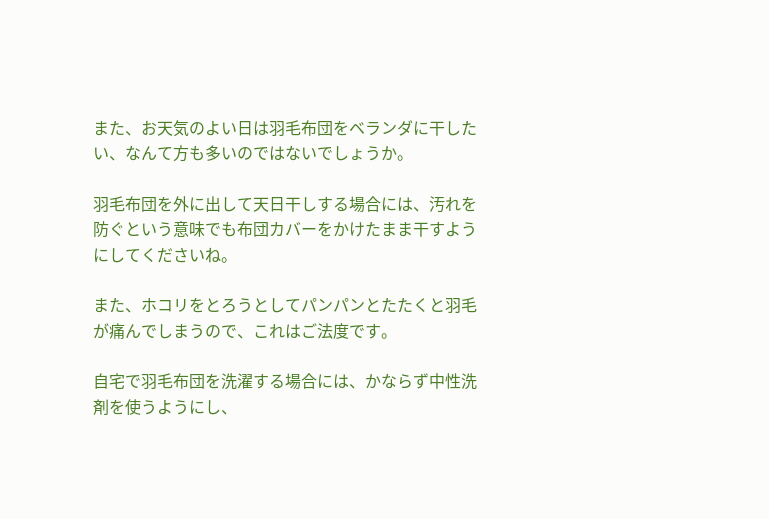また、お天気のよい日は羽毛布団をベランダに干したい、なんて方も多いのではないでしょうか。

羽毛布団を外に出して天日干しする場合には、汚れを防ぐという意味でも布団カバーをかけたまま干すようにしてくださいね。

また、ホコリをとろうとしてパンパンとたたくと羽毛が痛んでしまうので、これはご法度です。

自宅で羽毛布団を洗濯する場合には、かならず中性洗剤を使うようにし、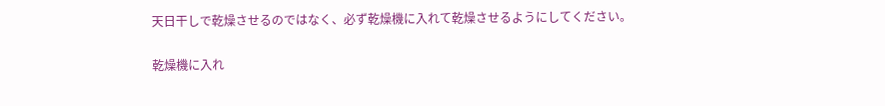天日干しで乾燥させるのではなく、必ず乾燥機に入れて乾燥させるようにしてください。

乾燥機に入れ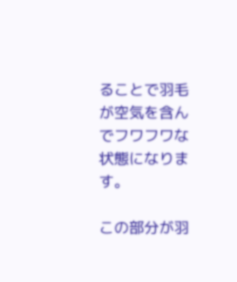ることで羽毛が空気を含んでフワフワな状態になります。

この部分が羽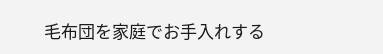毛布団を家庭でお手入れする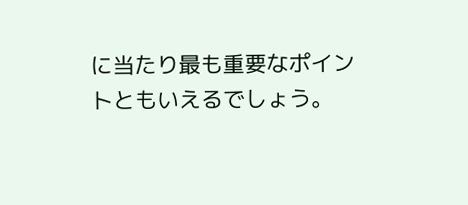に当たり最も重要なポイントともいえるでしょう。